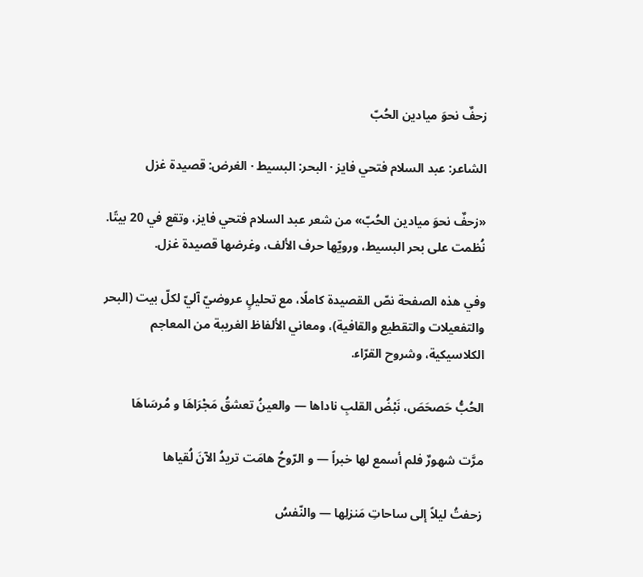زحفٌ نحوَ ميادين الحُبّ

الشاعر: عبد السلام فتحي فايز · البحر: البسيط · الغرض: قصيدة غزل

«زحفٌ نحوَ ميادين الحُبّ» من شعر عبد السلام فتحي فايز، وتقع في 20 بيتًا. نُظمت على بحر البسيط، ورويّها حرف الألف، وغرضها قصيدة غزل.

وفي هذه الصفحة نصّ القصيدة كاملًا، مع تحليلٍ عروضيّ آليّ لكلّ بيت (البحر والتفعيلات والتقطيع والقافية)، ومعاني الألفاظ الغريبة من المعاجم الكلاسيكية، وشروح القرّاء.

الحُبُّ حَصحَصَ، نَبْضُ القلبِ ناداها — والعينُ تعشقُ مَجْرَاهَا و مُرسَاهَا

مرَّت شهورٌ فلم أسمع لها خبراً — و الرّوحُ هامَت تريدُ الآنَ لُقياها

زحفتُ ليلاً إلى ساحاتِ مَنزلِها — والنّفسُ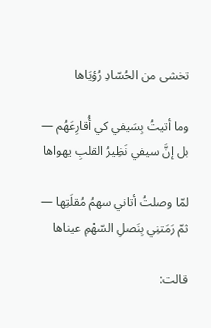تخشى من الحُسّادِ رُؤيَاها

وما أتيتُ بِسَيفي كي أُقارِعَهُم — بل إنَّ سيفي نَظِيرُ القلبِ يهواها

لمّا وصلتُ أتاني سهمُ مُقلَتِها — ثمّ رَمَتنِي بِنَصلِ السّهْمِ عيناها

قالت: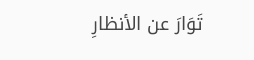تَوَارَ عن الأنظارِ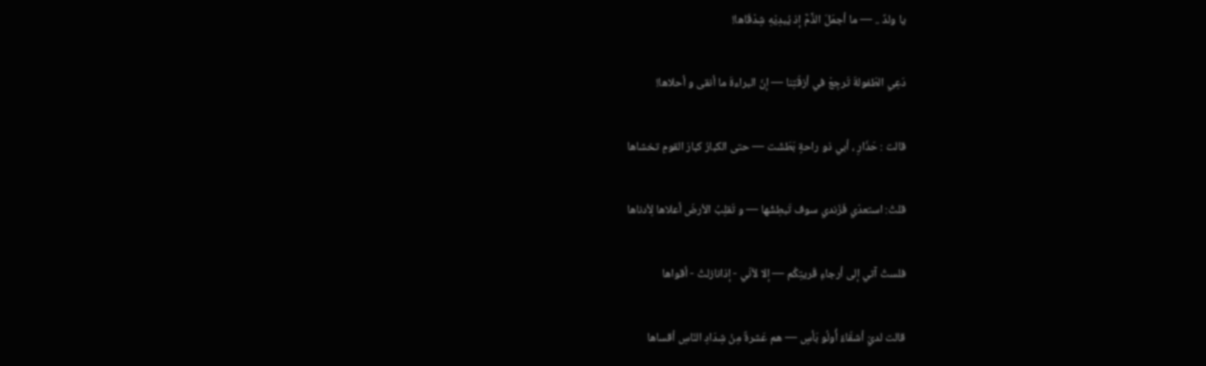يا ولدٌ .. — ما أجمَلَ الذَّمَّ إذ يُبدِيْهِ شِدْقَاها!

دَعِي الطّفولةَ تَرجِعْ في أزقّتِنا — إنّ البراءةَ ما أنقى و أحلاها!

قالت : حَذَارِ ، أبي ذو راحةٍ بَطَشَت — حتى الكبارُ كبارَ القومِ تخشاها

قلتُ: استعدّي فَزَندي سوف تَبطِشُها — و تَقلِبُ الأرضَ أعلاها لِأدناها

فلستُ آتي إلى أرجاءِ قَريتِكُم — إلا لأنّي - إذانازلتُ - أقواها

قالت لديّ أشقّاءٌ أُولُو بَأسٍ — هم عَشرةٌ مِنْ شِدَادِ النّاسِ أقساها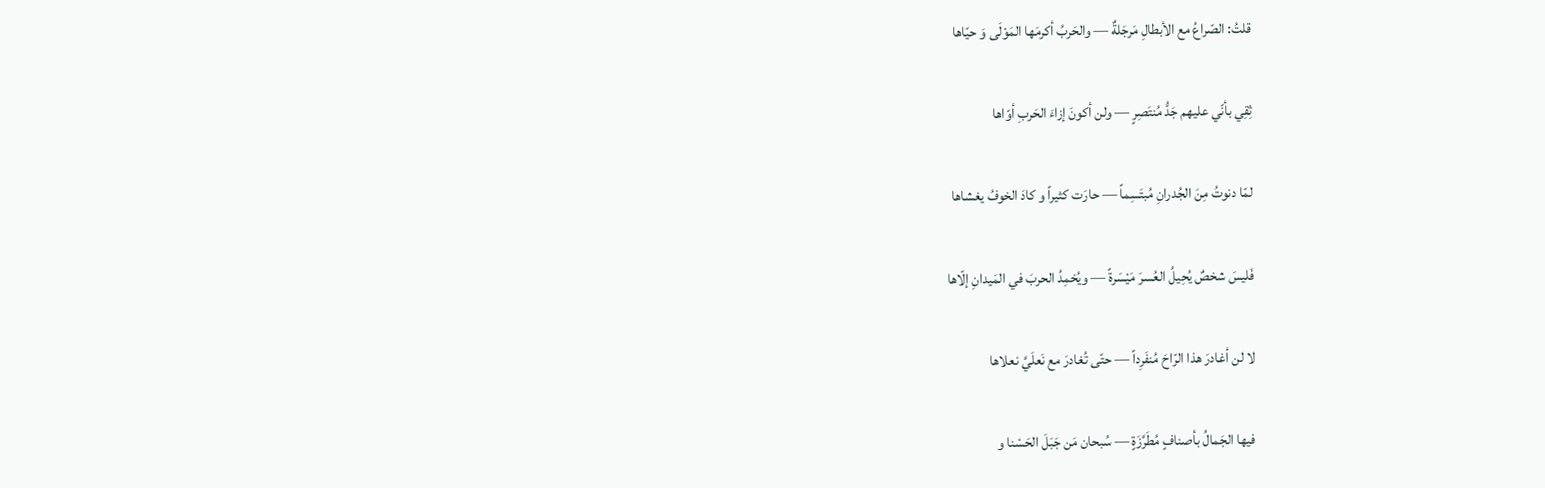قلتُ: الصّراعُ مع الأبطالِ مَرجَلةٌ — والحَربُ أكرمَها المَوْلَى وَ حيّاها

ثِقِي بأنّي عليهم جَدُّ مُنتَصِرٍ — ولن أكونَ إزاءَ الحَربِ أوّاها

لمّا دنوتُ مِنَ الجُدرانِ مُبتَسِماً — حارَت كثيراً و كادَ الخوفُ يغشاها

فَليسَ شخصٌ يُحِيلُ العُسرَ مَيْسَرةً — ويُخمِدُ الحربَ في المَيدانِ إلّاها

لا لن أغادرَ هذا الرّاحَ مُنفَرِداً — حتّى تُغادرَ مع نَعلَيَّ نعلاها

فيها الجَمالُ بأصنافٍ مُطَرَّزَةٍ — سُبحان مَن جَبَلَ الحَسْنا و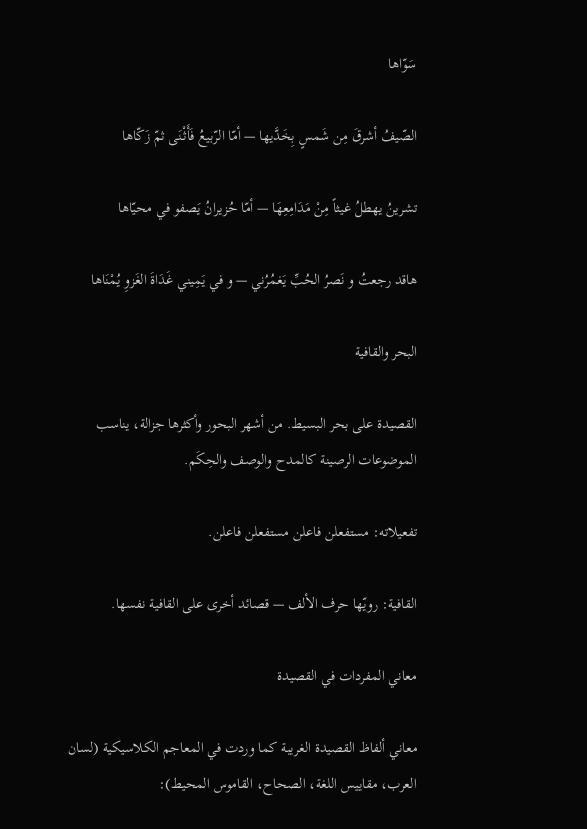سَوّاها

الصّيفُ أشرقَ مِن شَمسٍ بِخَدَّيها — أمّا الرّبيعُ فَأَثْنَى ثمّ زَكّاها

تشرينُ يهطلُ غيثاً مِنْ مَدَامِعِهَا — أمّا حُزيرانُ يَصفو في محيّاها

هاقد رجعتُ و نَصرُ الحُبِّ يَغمُرُني — و في يَمِيني غَدَاةَ الغَزوِ يُمْنَاها

البحر والقافية

القصيدة على بحر البسيط. من أشهر البحور وأكثرها جزالة، يناسب الموضوعات الرصينة كالمدح والوصف والحِكَم.

تفعيلاته: مستفعلن فاعلن مستفعلن فاعلن.

القافية: رويّها حرف الألف — قصائد أخرى على القافية نفسها.

معاني المفردات في القصيدة

معاني ألفاظ القصيدة الغريبة كما وردت في المعاجم الكلاسيكية (لسان العرب، مقاييس اللغة، الصحاح، القاموس المحيط):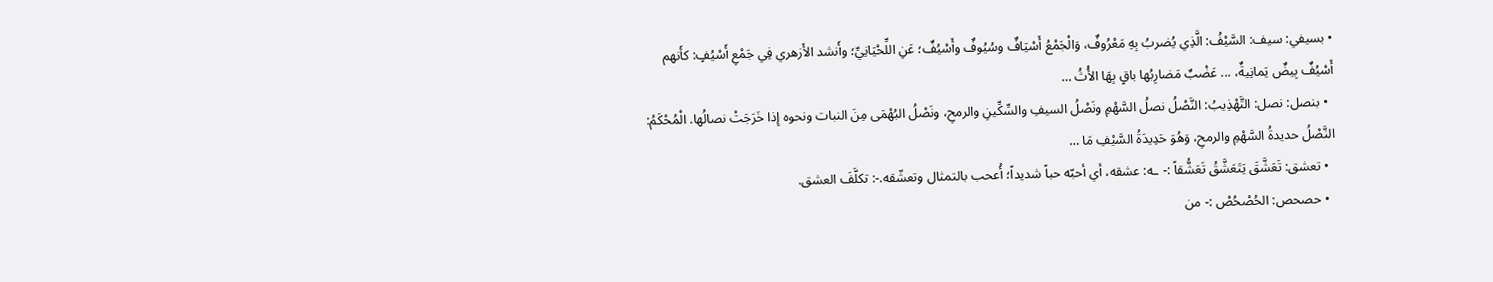• بسيفي: سيف: السَّيْفُ: الَّذِي يُضربُ بِهِ مَعْرُوفٌ، وَالْجَمْعُ أَسْيَافٌ وسُيُوفٌ وأَسْيُفٌ؛ عَنِ اللِّحْيَانِيِّ؛ وأَنشد الأَزهري فِي جَمْعِ أَسْيُفٍ: كأَنهم أَسْيُفٌ بِيضٌ يَمانِيةٌ، ... عَضْبٌ مَضارِبُها باقٍ بِهَا الأُثُ …
  • بنصل: نصل: التَّهْذِيبُ: النَّصْلُ نصلُ السَّهْمِ ونَصْلُ السيفِ والسِّكِّينِ والرمحِ، ونَصْلُ البُهْمَى مِنَ النبات ونحوه إِذا خَرَجَتْ نصالُها. الْمُحْكَمُ: النَّصْلُ حديدةُ السَّهْمِ والرمحِ، وَهُوَ حَدِيدَةُ السَّيْفِ مَا …
  • تعشق: تَعَشَّقَ يَتَعَشَّقُ تَعَشُّقاً :- ـه: عشقه، أي أحبّه حباً شديداً؛ أُعحب بالتمثال وتعشّقه.-: تكلَّفَ العشق.
  • حصحص: الحُصْحُصْ :- من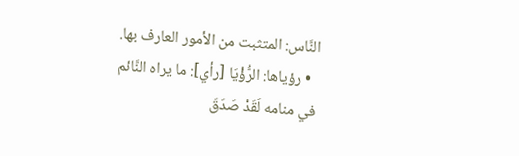النَّاس: المتثبت من الأمور العارف بها.
  • رؤياها: الرُّؤْيَا [رأي]: ما يراه النَّائم في منامه لَقَدْ صَدَقَ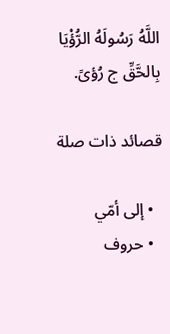اللَّهُ رَسُولَهُ الرُّؤْيَا بِالحَّقِّ ج رُؤىً.

قصائد ذات صلة

  • إلى أمّي
  • حروف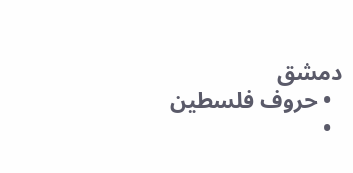دمشق
  • حروف فلسطين
  •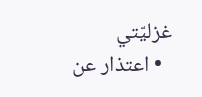غزليّتي
  • اعتذار عن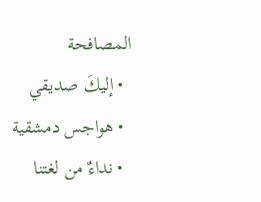المصافحة
  • إليكَ صديقي
  • هواجس دمشقية
  • نداءٌ من لغتنا